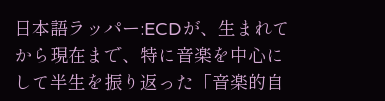日本語ラッパー:ECDが、生まれてから現在まで、特に音楽を中心にして半生を振り返った「音楽的自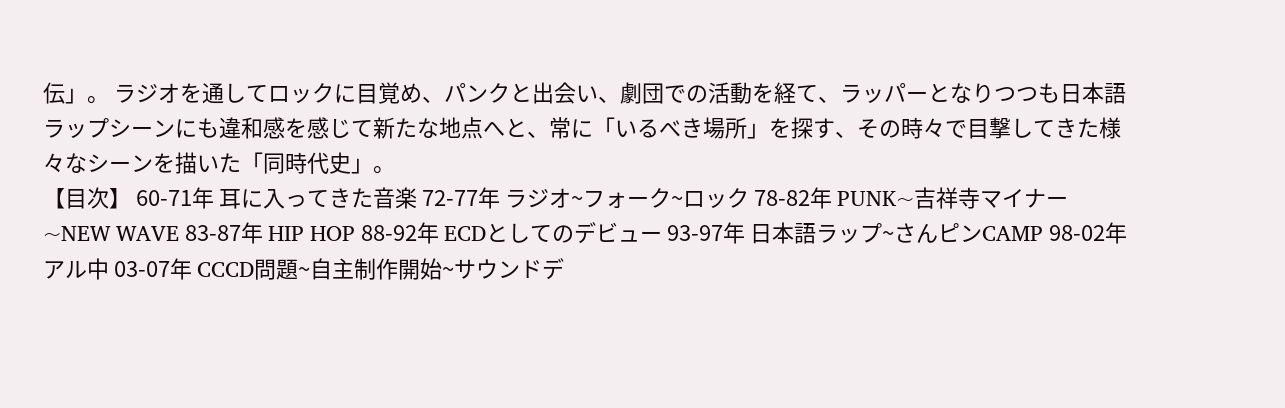伝」。 ラジオを通してロックに目覚め、パンクと出会い、劇団での活動を経て、ラッパーとなりつつも日本語ラップシーンにも違和感を感じて新たな地点へと、常に「いるべき場所」を探す、その時々で目撃してきた様々なシーンを描いた「同時代史」。
【目次】 60-71年 耳に入ってきた音楽 72-77年 ラジオ~フォーク~ロック 78-82年 PUNK~吉祥寺マイナー~NEW WAVE 83-87年 HIP HOP 88-92年 ECDとしてのデビュー 93-97年 日本語ラップ~さんピンCAMP 98-02年 アル中 03-07年 CCCD問題~自主制作開始~サウンドデ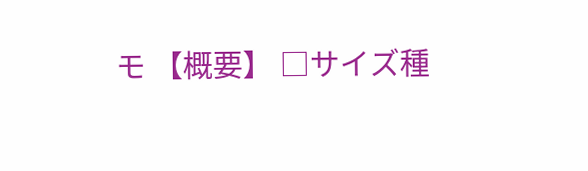モ 【概要】 □サイズ種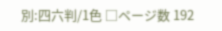別:四六判/1色 □ページ数 192